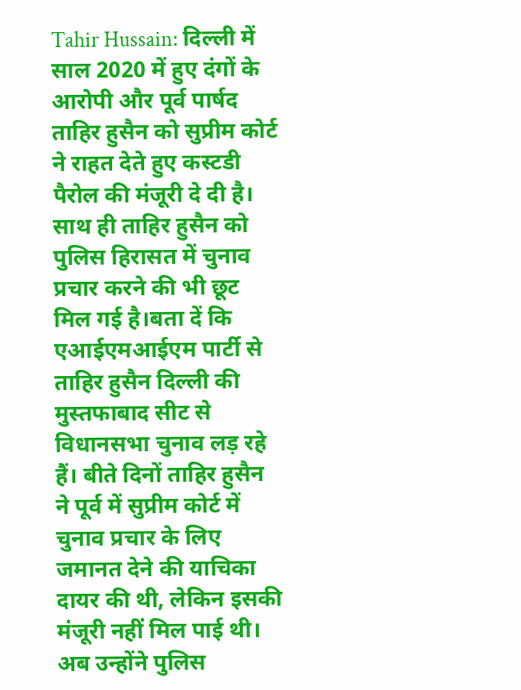Tahir Hussain: दिल्ली में साल 2020 में हुए दंगों के आरोपी और पूर्व पार्षद ताहिर हुसैन को सुप्रीम कोर्ट ने राहत देते हुए कस्टडी पैरोल की मंजूरी दे दी है। साथ ही ताहिर हुसैन को पुलिस हिरासत में चुनाव प्रचार करने की भी छूट मिल गई है।बता दें कि एआईएमआईएम पार्टी से ताहिर हुसैन दिल्ली की मुस्तफाबाद सीट से विधानसभा चुनाव लड़ रहे हैं। बीते दिनों ताहिर हुसैन ने पूर्व में सुप्रीम कोर्ट में चुनाव प्रचार के लिए जमानत देने की याचिका दायर की थी, लेकिन इसकी मंजूरी नहीं मिल पाई थी। अब उन्होंने पुलिस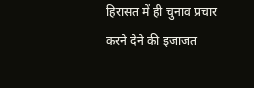हिरासत में ही चुनाव प्रचार करने देने की इजाजत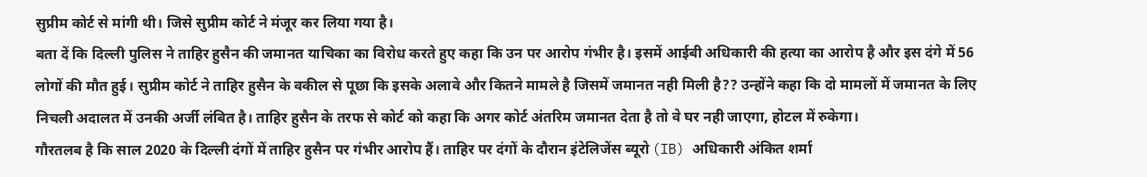सुप्रीम कोर्ट से मांगी थी। जिसे सुप्रीम कोर्ट ने मंजूर कर लिया गया है।
बता दें कि दिल्ली पुलिस ने ताहिर हुसैन की जमानत याचिका का विरोध करते हुए कहा कि उन पर आरोप गंभीर है। इसमें आईबी अधिकारी की हत्या का आरोप है और इस दंगे में 56 लोगों की मौत हुई। सुप्रीम कोर्ट ने ताहिर हुसैन के वकील से पूछा कि इसके अलावे और कितने मामले है जिसमें जमानत नही मिली है?? उन्होंने कहा कि दो मामलों में जमानत के लिए निचली अदालत में उनकी अर्जी लंबित है। ताहिर हुसैन के तरफ से कोर्ट को कहा कि अगर कोर्ट अंतरिम जमानत देता है तो वे घर नही जाएगा, होटल में रुकेगा।
गौरतलब है कि साल 2020 के दिल्ली दंगों में ताहिर हुसैन पर गंभीर आरोप हैं। ताहिर पर दंगों के दौरान इंटेलिजेंस ब्यूरो (IB) अधिकारी अंकित शर्मा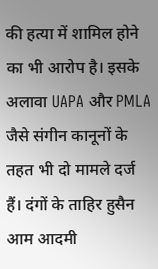की हत्या में शामिल होने का भी आरोप है। इसके अलावा UAPA और PMLA जैसे संगीन कानूनों के तहत भी दो मामले दर्ज हैं। दंगों के ताहिर हुसैन आम आदमी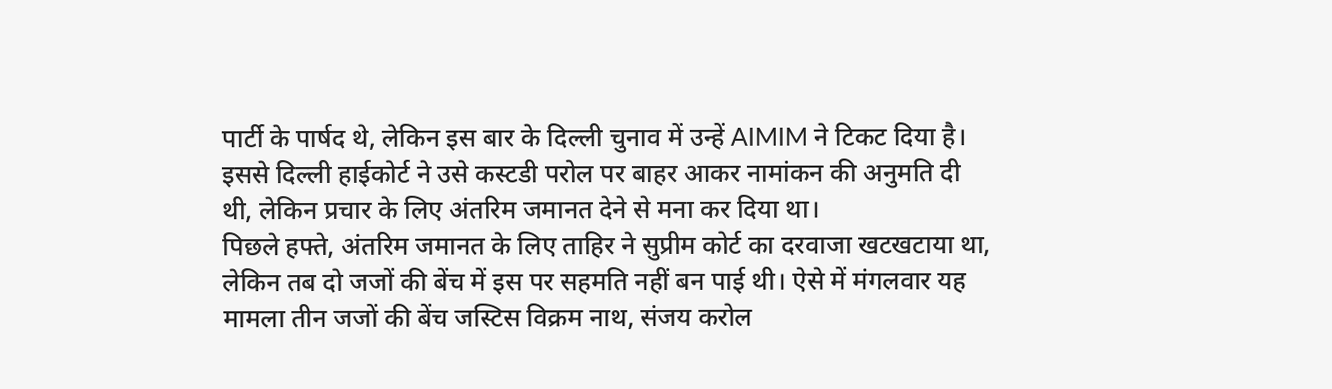पार्टी के पार्षद थे, लेकिन इस बार के दिल्ली चुनाव में उन्हें AIMIM ने टिकट दिया है। इससे दिल्ली हाईकोर्ट ने उसे कस्टडी परोल पर बाहर आकर नामांकन की अनुमति दी थी, लेकिन प्रचार के लिए अंतरिम जमानत देने से मना कर दिया था।
पिछले हफ्ते, अंतरिम जमानत के लिए ताहिर ने सुप्रीम कोर्ट का दरवाजा खटखटाया था, लेकिन तब दो जजों की बेंच में इस पर सहमति नहीं बन पाई थी। ऐसे में मंगलवार यह मामला तीन जजों की बेंच जस्टिस विक्रम नाथ, संजय करोल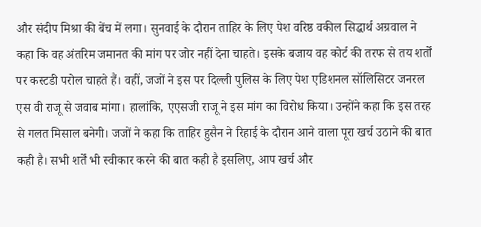और संदीप मिश्रा की बेंच में लगा। सुनवाई के दौरान ताहिर के लिए पेश वरिष्ठ वकील सिद्धार्थ अग्रवाल ने कहा कि वह अंतरिम जमानत की मांग पर जोर नहीं देना चाहते। इसके बजाय वह कोर्ट की तरफ से तय शर्तों पर कस्टडी परोल चाहते हैं। वहीं, जजों ने इस पर दिल्ली पुलिस के लिए पेश एडिशनल सॉलिसिटर जनरल एस वी राजू से जवाब मांगा। हालांकि, एएसजी राजू ने इस मांग का विरोध किया। उन्होंने कहा कि इस तरह से गलत मिसाल बनेगी। जजों ने कहा कि ताहिर हुसैन ने रिहाई के दौरान आने वाला पूरा खर्च उठाने की बात कही है। सभी शर्तें भी स्वीकार करने की बात कही है इसलिए, आप खर्च और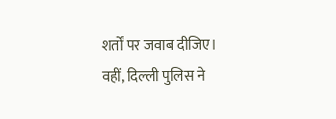शर्तों पर जवाब दीजिए।
वहीं, दिल्ली पुलिस ने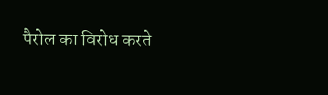पैरोल का विरोध करते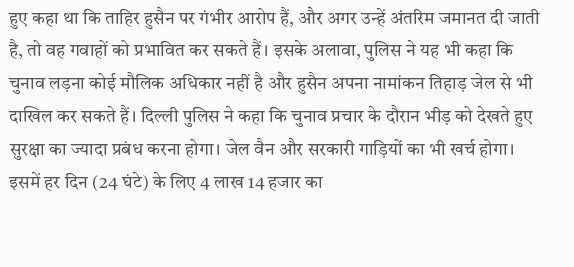हुए कहा था कि ताहिर हुसैन पर गंभीर आरोप हैं, और अगर उन्हें अंतरिम जमानत दी जाती है, तो वह गवाहों को प्रभावित कर सकते हैं। इसके अलावा, पुलिस ने यह भी कहा कि चुनाव लड़ना कोई मौलिक अधिकार नहीं है और हुसैन अपना नामांकन तिहाड़ जेल से भी दाखिल कर सकते हैं। दिल्ली पुलिस ने कहा कि चुनाव प्रचार के दौरान भीड़ को देखते हुए सुरक्षा का ज्यादा प्रबंध करना होगा। जेल वैन और सरकारी गाड़ियों का भी खर्च होगा। इसमें हर दिन (24 घंटे) के लिए 4 लाख 14 हजार का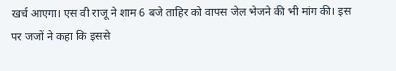खर्च आएगा। एस वी राजू ने शाम 6 बजे ताहिर को वापस जेल भेजने की भी मांग की। इस पर जजों ने कहा कि इससे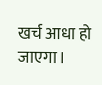खर्च आधा हो जाएगा।